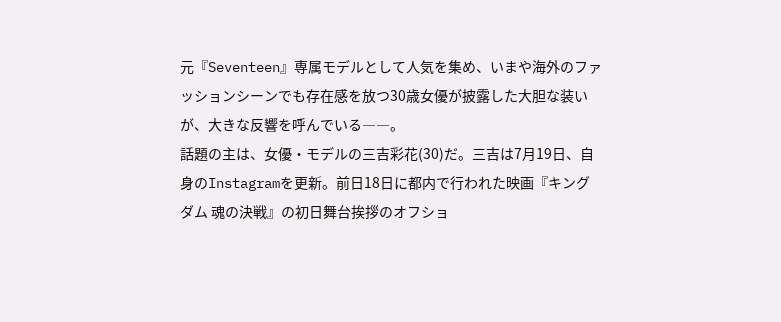元『Seventeen』専属モデルとして人気を集め、いまや海外のファッションシーンでも存在感を放つ30歳女優が披露した大胆な装いが、大きな反響を呼んでいる――。
話題の主は、女優・モデルの三吉彩花(30)だ。三吉は7月19日、自身のInstagramを更新。前日18日に都内で行われた映画『キングダム 魂の決戦』の初日舞台挨拶のオフショ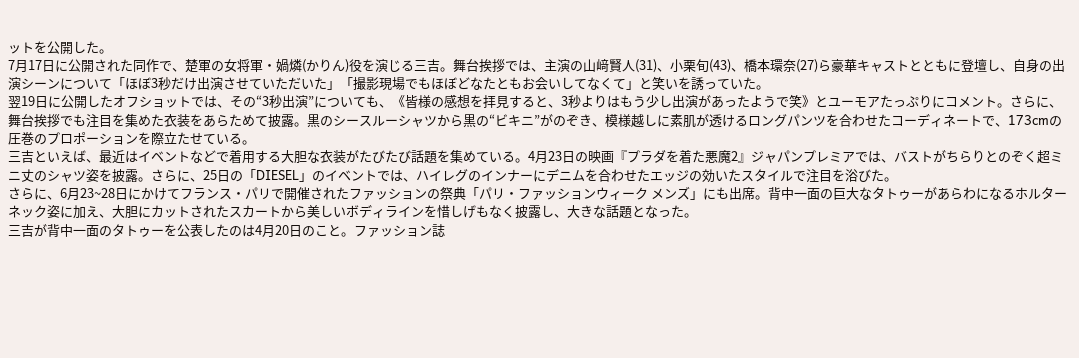ットを公開した。
7月17日に公開された同作で、楚軍の女将軍・媧燐(かりん)役を演じる三吉。舞台挨拶では、主演の山﨑賢人(31)、小栗旬(43)、橋本環奈(27)ら豪華キャストとともに登壇し、自身の出演シーンについて「ほぼ3秒だけ出演させていただいた」「撮影現場でもほぼどなたともお会いしてなくて」と笑いを誘っていた。
翌19日に公開したオフショットでは、その“3秒出演”についても、《皆様の感想を拝見すると、3秒よりはもう少し出演があったようで笑》とユーモアたっぷりにコメント。さらに、舞台挨拶でも注目を集めた衣装をあらためて披露。黒のシースルーシャツから黒の“ビキニ”がのぞき、模様越しに素肌が透けるロングパンツを合わせたコーディネートで、173cmの圧巻のプロポーションを際立たせている。
三吉といえば、最近はイベントなどで着用する大胆な衣装がたびたび話題を集めている。4月23日の映画『プラダを着た悪魔2』ジャパンプレミアでは、バストがちらりとのぞく超ミニ丈のシャツ姿を披露。さらに、25日の「DIESEL」のイベントでは、ハイレグのインナーにデニムを合わせたエッジの効いたスタイルで注目を浴びた。
さらに、6月23~28日にかけてフランス・パリで開催されたファッションの祭典「パリ・ファッションウィーク メンズ」にも出席。背中一面の巨大なタトゥーがあらわになるホルターネック姿に加え、大胆にカットされたスカートから美しいボディラインを惜しげもなく披露し、大きな話題となった。
三吉が背中一面のタトゥーを公表したのは4月20日のこと。ファッション誌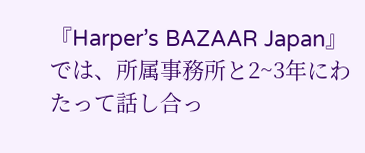『Harper’s BAZAAR Japan』では、所属事務所と2~3年にわたって話し合っ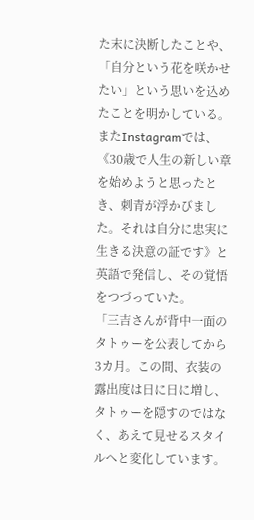た末に決断したことや、「自分という花を咲かせたい」という思いを込めたことを明かしている。またInstagramでは、《30歳で人生の新しい章を始めようと思ったとき、刺青が浮かびました。それは自分に忠実に生きる決意の証です》と英語で発信し、その覚悟をつづっていた。
「三吉さんが背中一面のタトゥーを公表してから3カ月。この間、衣装の露出度は日に日に増し、タトゥーを隠すのではなく、あえて見せるスタイルへと変化しています。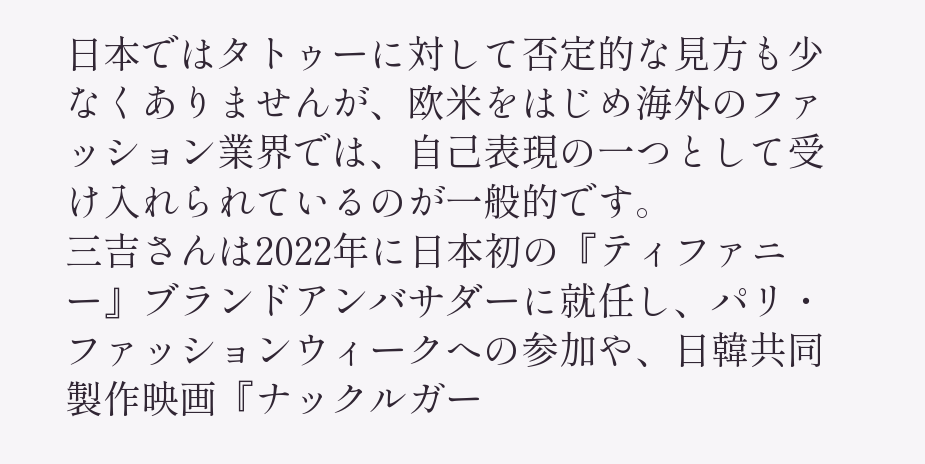日本ではタトゥーに対して否定的な見方も少なくありませんが、欧米をはじめ海外のファッション業界では、自己表現の一つとして受け入れられているのが一般的です。
三吉さんは2022年に日本初の『ティファニー』ブランドアンバサダーに就任し、パリ・ファッションウィークへの参加や、日韓共同製作映画『ナックルガー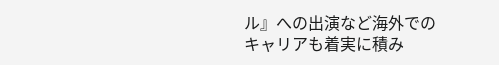ル』への出演など海外でのキャリアも着実に積み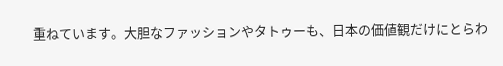重ねています。大胆なファッションやタトゥーも、日本の価値観だけにとらわ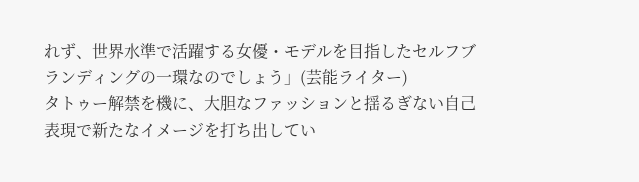れず、世界水準で活躍する女優・モデルを目指したセルフブランディングの一環なのでしょう」(芸能ライター)
タトゥー解禁を機に、大胆なファッションと揺るぎない自己表現で新たなイメージを打ち出してい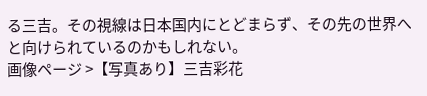る三吉。その視線は日本国内にとどまらず、その先の世界へと向けられているのかもしれない。
画像ページ >【写真あり】三吉彩花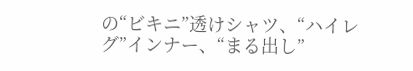の“ビキニ”透けシャツ、“ハイレグ”インナー、“まる出し”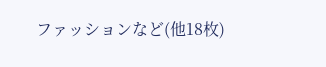ファッションなど(他18枚)